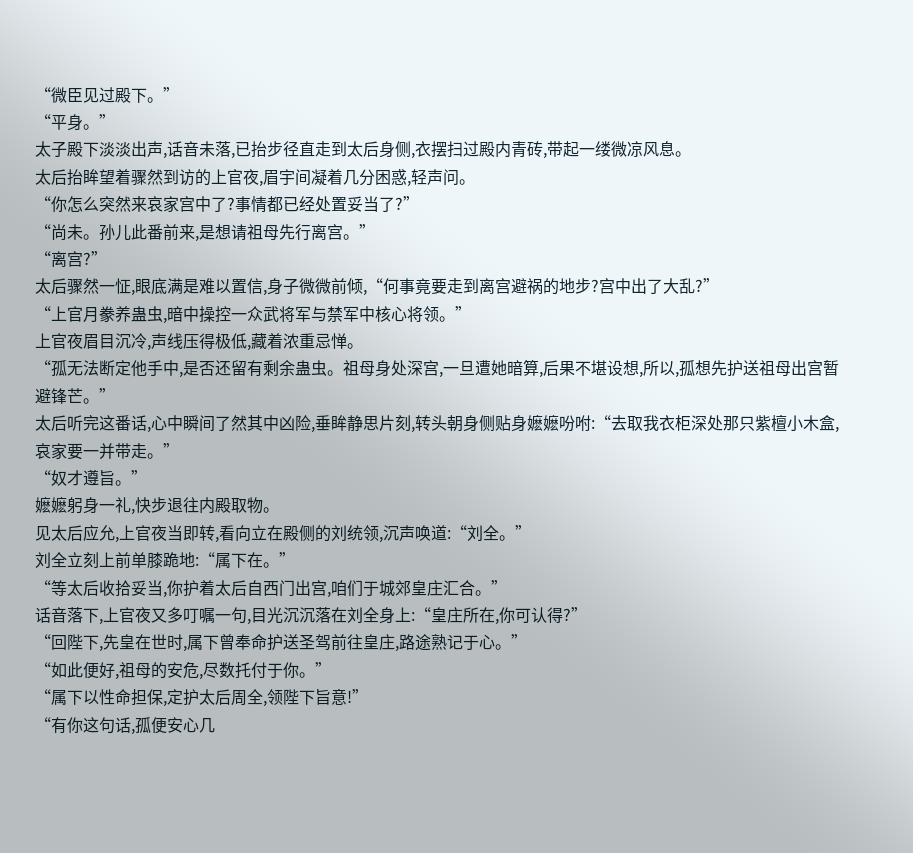“微臣见过殿下。”
“平身。”
太子殿下淡淡出声,话音未落,已抬步径直走到太后身侧,衣摆扫过殿内青砖,带起一缕微凉风息。
太后抬眸望着骤然到访的上官夜,眉宇间凝着几分困惑,轻声问。
“你怎么突然来哀家宫中了?事情都已经处置妥当了?”
“尚未。孙儿此番前来,是想请祖母先行离宫。”
“离宫?”
太后骤然一怔,眼底满是难以置信,身子微微前倾,“何事竟要走到离宫避祸的地步?宫中出了大乱?”
“上官月豢养蛊虫,暗中操控一众武将军与禁军中核心将领。”
上官夜眉目沉冷,声线压得极低,藏着浓重忌惮。
“孤无法断定他手中,是否还留有剩余蛊虫。祖母身处深宫,一旦遭她暗算,后果不堪设想,所以,孤想先护送祖母出宫暂避锋芒。”
太后听完这番话,心中瞬间了然其中凶险,垂眸静思片刻,转头朝身侧贴身嬷嬷吩咐:“去取我衣柜深处那只紫檀小木盒,哀家要一并带走。”
“奴才遵旨。”
嬷嬷躬身一礼,快步退往内殿取物。
见太后应允,上官夜当即转,看向立在殿侧的刘统领,沉声唤道:“刘全。”
刘全立刻上前单膝跪地:“属下在。”
“等太后收拾妥当,你护着太后自西门出宫,咱们于城郊皇庄汇合。”
话音落下,上官夜又多叮嘱一句,目光沉沉落在刘全身上:“皇庄所在,你可认得?”
“回陛下,先皇在世时,属下曾奉命护送圣驾前往皇庄,路途熟记于心。”
“如此便好,祖母的安危,尽数托付于你。”
“属下以性命担保,定护太后周全,领陛下旨意!”
“有你这句话,孤便安心几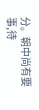分。朝中尚有要事,待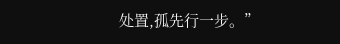处置,孤先行一步。”